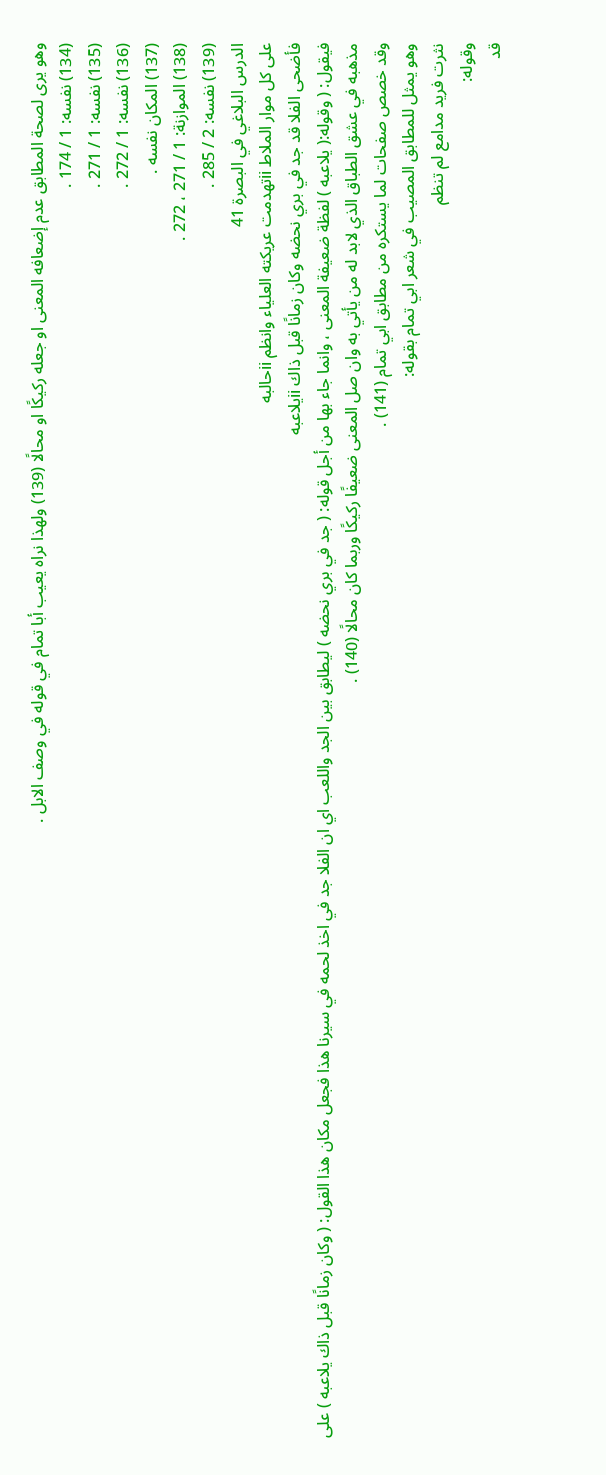وهو يرى لصحة المطابق عدم إضعافه المعنى او جعله ركيكًا او محالًا (139) ولهذا نراه يعيب أبا تمام في قوله في وصف الابل .
(134) نفسه: 1 / 174 .
(135) نفسه: 1 / 271 .
(136) نفسه: 1 / 272 .
(137) المكان نفسه .
(138) الموازنة: 1 / 271 ، 272 .
(139) نفسه: 2 / 285 .
الدرس البلاغي في البصرة 41
على كل موار الملاط iiتهدمت عريكته العلياء وانظم iiحالبه
فأضحى الفلا قد جد في بري نحضه وكان زمانًا قبل ذاك iiيلاعبه
فيقول: ( وقوله:( يلاعبه ) لفظة ضعيفة المعنى ، وانما جاء بها من أجل قوله: ( جد في بري نحضه ) ليطابق بين الجد واللعب اي ان الفلا جد في اخذ لحمه في سيرنا هذا فجعل مكان هذا القول: ( وكان زمانًا قبل ذاك يلاعبه ) على مذهبه في عشق الطباق الذي لابد له من يأتي به وان صل المعنى ضعيفًا ركيكًا وربما كان محالًا (140) .
وقد خصص صفحات لما يستكره من مطابق ابي تمام (141) .
وهو يمثل للمطابق المصيب في شعر ابي تمام بقوله:
نثرت فريد مدامع لم تنظم
وقوله:
قد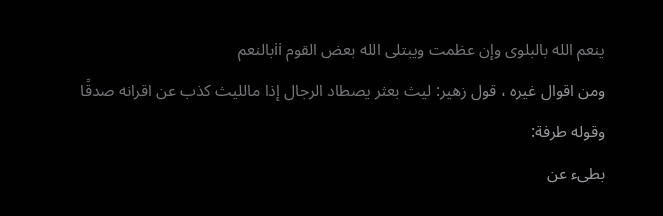ينعم الله بالبلوى وإن عظمت ويبتلى الله بعض القوم iiبالنعم
ومن اقوال غيره ، قول زهير: ليث بعثر يصطاد الرجال إذا مالليث كذب عن اقرانه صدقًا
وقوله طرفة:
بطىء عن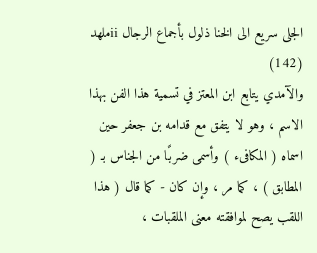الجلى سريع الى الخنا ذلول بأجماع الرجال iiملهد (142)
والآمدي يتابع ابن المعتز في تسمية هذا الفن بهذا الاسم ، وهو لا يتفق مع قدامه بن جعفر حين اسماه ( المكافىء ) وأسمى ضربًا من الجناس بـ ( المطابق ) ، كما مر ، وإن كان - كما قال ( هذا اللقب يصح لموافقته معنى الملقبات ،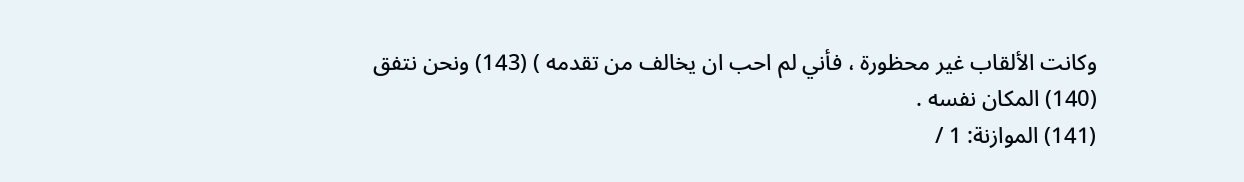وكانت الألقاب غير محظورة ، فأني لم احب ان يخالف من تقدمه ) (143) ونحن نتفق
(140) المكان نفسه .
(141) الموازنة: 1 /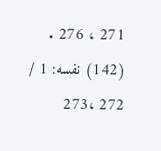271 ، 276 .
(142) نفسه: 1 / 272 ،273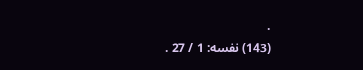.
(143) نفسه: 1 / 27 .